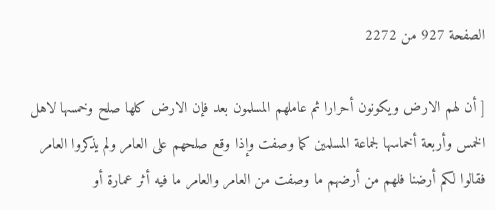الصفحة 927 من 2272

[ أن لهم الارض ويكونون أحرارا ثم عاملهم المسلمون بعد فإن الارض كلها صلح وخمسها لاهل الخمس وأربعة أخماسها لجماعة المسلمين كما وصفت وإذا وقع صلحهم على العامر ولم يذكروا العامر فقالوا لكم أرضنا فلهم من أرضهم ما وصفت من العامر والعامر ما فيه أثر عمارة أو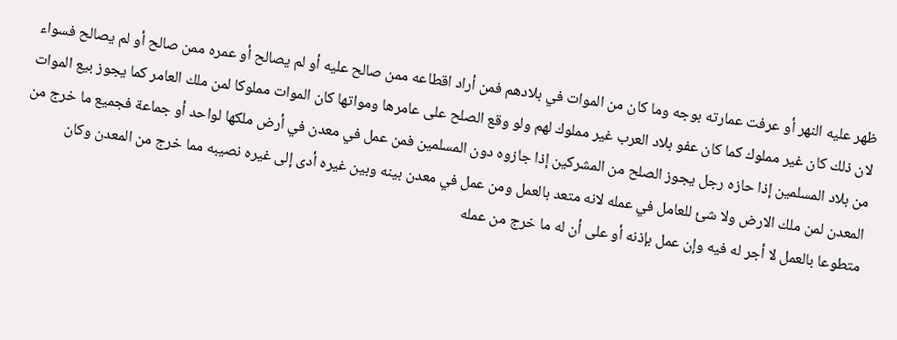ظهر عليه النهر أو عرفت عمارته بوجه وما كان من الموات في بلادهم فمن أراد اقطاعه ممن صالح عليه أو لم يصالح أو عمره ممن صالح أو لم يصالح فسواء لان ذلك كان غير مملوك كما كان عفو بلاد العرب غير مملوك لهم ولو وقع الصلح على عامرها ومواتها كان الموات مملوكا لمن ملك العامر كما يجوز بيع الموات من بلاد المسلمين إذا حازه رجل يجوز الصلح من المشركين إذا جازوه دون المسلمين فمن عمل في معدن في أرض ملكها لواحد أو جماعة فجميع ما خرج من المعدن لمن ملك الارض ولا شئ للعامل في عمله لانه متعد بالعمل ومن عمل في معدن بينه وبين غيره أدى إلى غيره نصيبه مما خرج من المعدن وكان متطوعا بالعمل لا أجر له فيه وإن عمل بإذنه أو على أن له ما خرج من عمله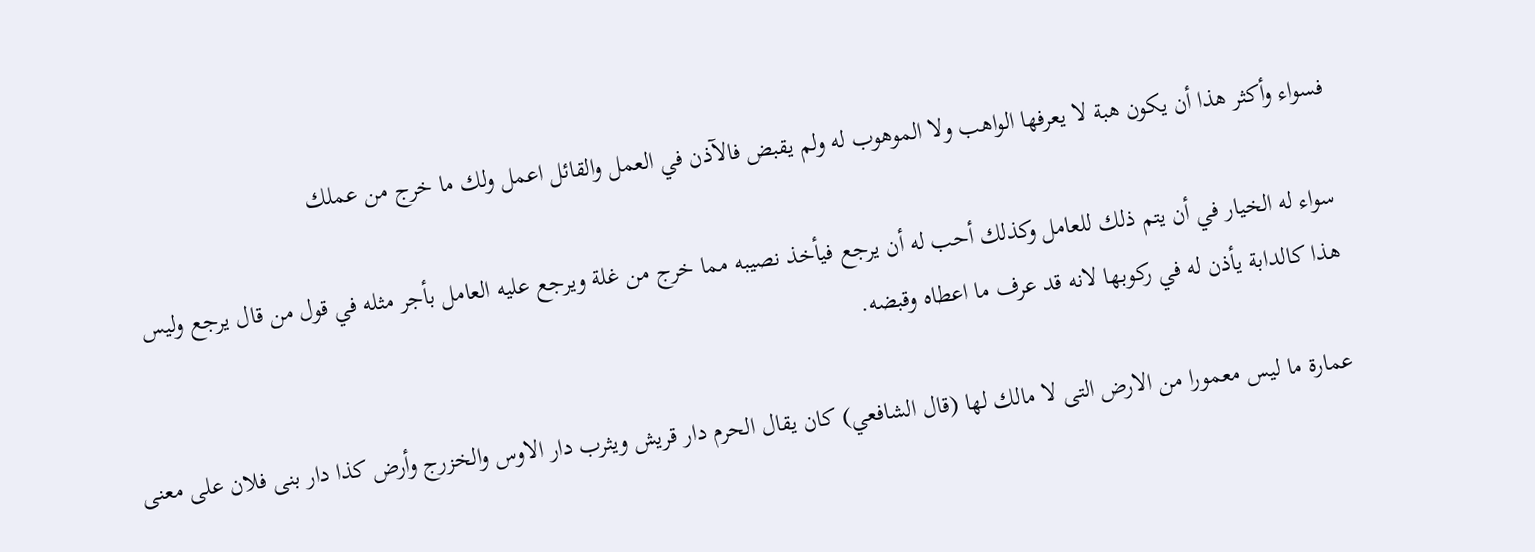فسواء وأكثر هذا أن يكون هبة لا يعرفها الواهب ولا الموهوب له ولم يقبض فالآذن في العمل والقائل اعمل ولك ما خرج من عملك

سواء له الخيار في أن يتم ذلك للعامل وكذلك أحب له أن يرجع فيأخذ نصيبه مما خرج من غلة ويرجع عليه العامل بأجر مثله في قول من قال يرجع وليس هذا كالدابة يأذن له في ركوبها لانه قد عرف ما اعطاه وقبضه.

عمارة ما ليس معمورا من الارض التى لا مالك لها (قال الشافعي) كان يقال الحرم دار قريش ويثرب دار الاوس والخزرج وأرض كذا دار بنى فلان على معنى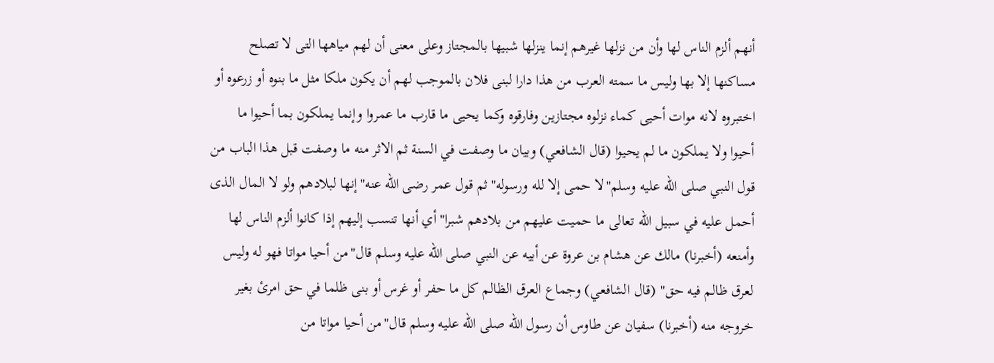أنهم ألزم الناس لها وأن من نزلها غيرهم إنما ينزلها شبيها بالمجتاز وعلى معنى أن لهم مياهها التى لا تصلح مساكنها إلا بها وليس ما سمته العرب من هذا دارا لبنى فلان بالموجب لهم أن يكون ملكا مثل ما بنوه أو زرعوه أو اختبروه لانه موات أحيى كماء نزلوه مجتازين وفارقوه وكما يحيى ما قارب ما عمروا وإنما يملكون بما أحيوا ما أحيوا ولا يملكون ما لم يحيوا (قال الشافعي) وبيان ما وصفت في السنة ثم الاثر منه ما وصفت قبل هذا الباب من قول النبي صلى الله عليه وسلم"لا حمى إلا لله ورسوله"ثم قول عمر رضى الله عنه"إنها لبلادهم ولو لا المال الذى أحمل عليه في سبيل الله تعالى ما حميت عليهم من بلادهم شبرا"أي أنها تنسب إليهم إذا كانوا ألزم الناس لها وأمنعه (أخبرنا) مالك عن هشام بن عروة عن أبيه عن النبي صلى الله عليه وسلم قال"من أحيا مواتا فهو له وليس لعرق ظالم فيه حق" (قال الشافعي) وجماع العرق الظالم كل ما حفر أو غرس أو بنى ظلما في حق امرئ بغير خروجه منه (أخبرنا) سفيان عن طاوس أن رسول الله صلى الله عليه وسلم قال"من أحيا مواتا من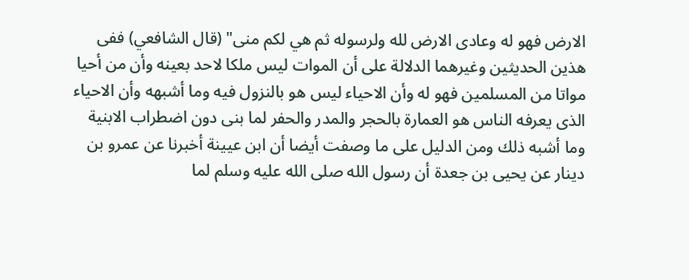الارض فهو له وعادى الارض لله ولرسوله ثم هي لكم منى" (قال الشافعي) ففى هذين الحديثين وغيرهما الدلالة على أن الموات ليس ملكا لاحد بعينه وأن من أحيا مواتا من المسلمين فهو له وأن الاحياء ليس هو بالنزول فيه وما أشبهه وأن الاحياء الذى يعرفه الناس هو العمارة بالحجر والمدر والحفر لما بنى دون اضطراب الابنية وما أشبه ذلك ومن الدليل على ما وصفت أيضا أن ابن عيينة أخبرنا عن عمرو بن دينار عن يحيى بن جعدة أن رسول الله صلى الله عليه وسلم لما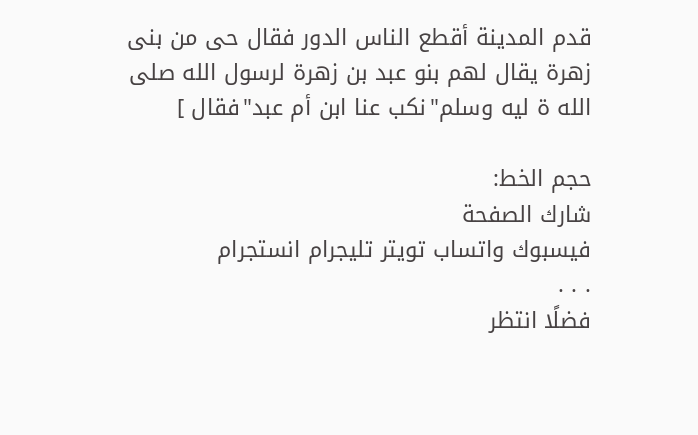قدم المدينة أقطع الناس الدور فقال حى من بنى زهرة يقال لهم بنو عبد بن زهرة لرسول الله صلى الله ة ليه وسلم"نكب عنا ابن أم عبد"فقال ]

حجم الخط:
شارك الصفحة
فيسبوك واتساب تويتر تليجرام انستجرام
. . .
فضلًا انتظر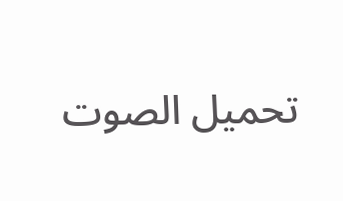تحميل الصوت